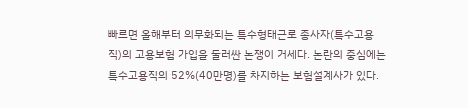빠르면 올해부터 의무화되는 특수형태근로 종사자(특수고용직)의 고용보험 가입을 둘러싼 논쟁이 거세다. 논란의 중심에는 특수고용직의 52%(40만명)를 차지하는 보험설계사가 있다.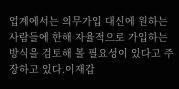업계에서는 의무가입 대신에 원하는 사람들에 한해 자율적으로 가입하는 방식을 검토해 볼 필요성이 있다고 주장하고 있다.이재갑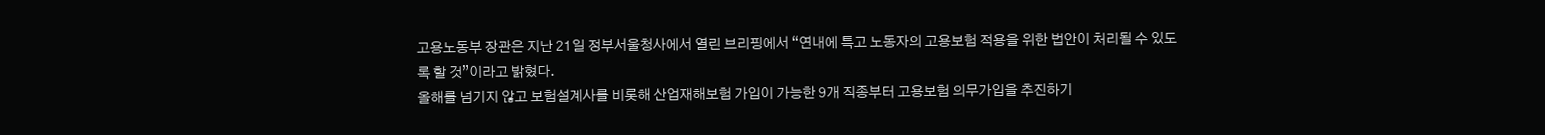고용노동부 장관은 지난 21일 정부서울청사에서 열린 브리핑에서 “연내에 특고 노동자의 고용보험 적용을 위한 법안이 처리될 수 있도록 할 것”이라고 밝혔다.
올해를 넘기지 않고 보험설계사를 비롯해 산업재해보험 가입이 가능한 9개 직종부터 고용보험 의무가입을 추진하기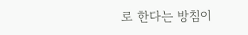로 한다는 방침이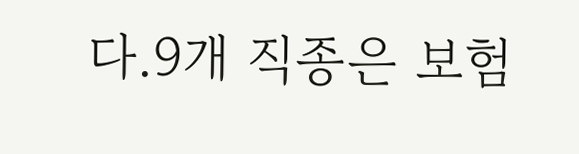다.9개 직종은 보험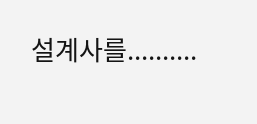설계사를..........